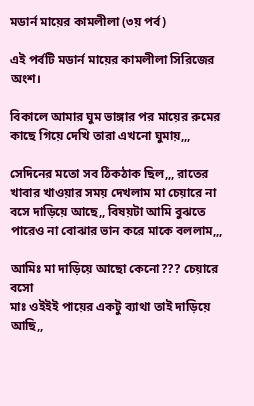মডার্ন মায়ের কামলীলা (৩য় পর্ব)

এই পর্বটি মডার্ন মায়ের কামলীলা সিরিজের অংশ।

বিকালে আমার ঘুম ভাঙ্গার পর মায়ের রুমের কাছে গিয়ে দেখি তারা এখনো ঘুমায়,,,

সেদিনের মতো সব ঠিকঠাক ছিল,,, রাতের খাবার খাওয়ার সময় দেখলাম মা চেয়ারে না বসে দাড়িয়ে আছে,, বিষয়টা আমি বুঝতে পারেও না বোঝার ভান করে মাকে বললাম,,,

আমিঃ মা দাড়িয়ে আছো কেনো??? চেয়ারে বসো
মাঃ ওইইই পায়ের একটু ব্যাথা তাই দাড়িয়ে আছি,,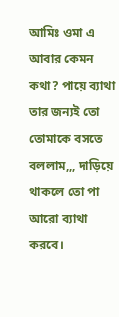আমিঃ ওমা এ আবার কেমন কথা? পায়ে ব্যাথা তার জন্যই তো তোমাকে বসতে বললাম,,, দাড়িয়ে থাকলে তো পা আরো ব্যাথা করবে।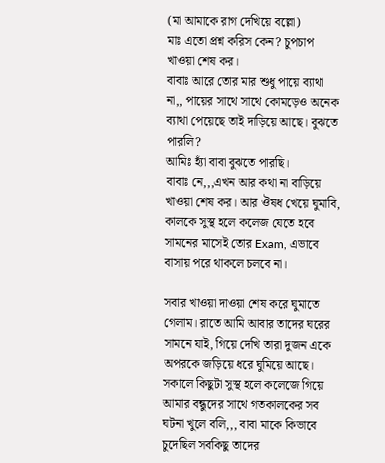(মা আমাকে রাগ দেখিয়ে বল্লো)
মাঃ এতো প্রশ্ন করিস কেন? চুপচাপ খাওয়া শেষ কর।
বাবাঃ আরে তোর মার শুধু পায়ে ব্যাথা না,, পায়ের সাথে সাথে কোমড়েও অনেক ব্যাথা পেয়েছে তাই দাড়িয়ে আছে। বুঝতে পারলি?
আমিঃ হ্যাঁ বাবা বুঝতে পারছি।
বাবাঃ নে,,,এখন আর কথা না বাড়িয়ে খাওয়া শেষ কর। আর ঔষধ খেয়ে ঘুমাবি, কালকে সুস্থ হলে কলেজ যেতে হবে সামনের মাসেই তোর Exam, এভাবে বাসায় পরে থাকলে চলবে না।

সবার খাওয়া দাওয়া শেষ করে ঘুমাতে গেলাম। রাতে আমি আবার তাদের ঘরের সামনে যাই, গিয়ে দেখি তারা দুজন একে অপরকে জড়িয়ে ধরে ঘুমিয়ে আছে।
সকালে কিছুটা সুস্থ হলে কলেজে গিয়ে আমার বন্ধুদের সাথে গতকালকের সব ঘটনা খুলে বলি,,, বাবা মাকে কিভাবে চুদেছিল সবকিছু তাদের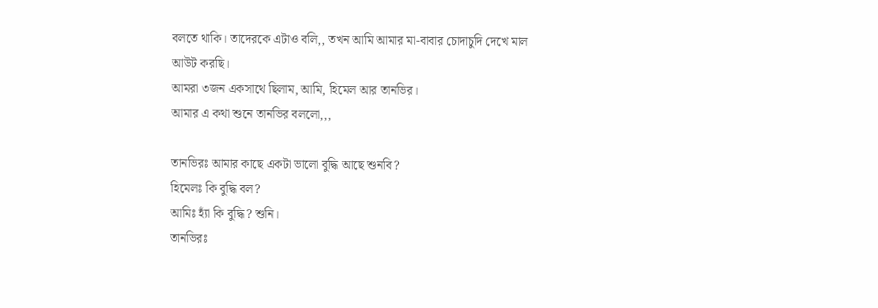বলতে থাকি। তাদেরকে এটাও বলি,, তখন আমি আমার মা-বাবার চোদাচুদি দেখে মাল আউট করছি।
আমরা ৩জন একসাথে ছিলাম, আমি, হিমেল আর তানভির।
আমার এ কথা শুনে তানভির বললো,,,

তানভিরঃ আমার কাছে একটা ভালো বুদ্ধি আছে শুনবি?
হিমেলঃ কি বুদ্ধি বল?
আমিঃ হ্যাঁ কি বুদ্ধি? শুনি।
তানভিরঃ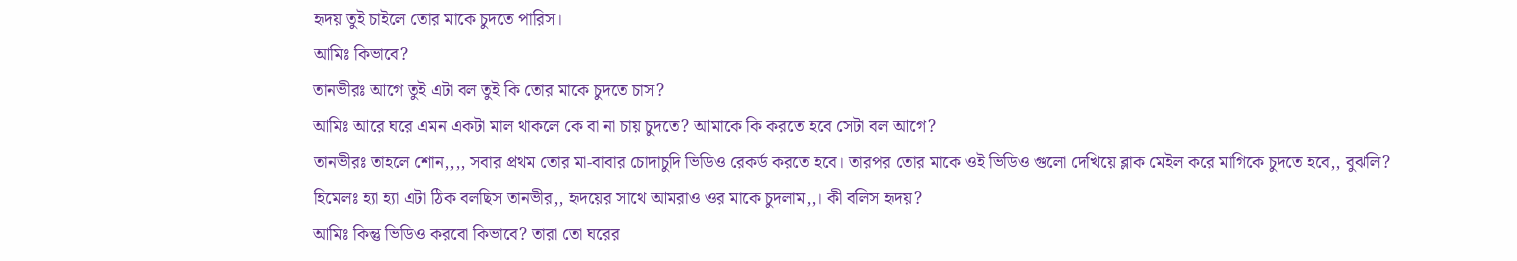হৃদয় তুই চাইলে তোর মাকে চুদতে পারিস।
আমিঃ কিভাবে?
তানভীরঃ আগে তুই এটা বল তুই কি তোর মাকে চুদতে চাস?
আমিঃ আরে ঘরে এমন একটা মাল থাকলে কে বা না চায় চুদতে? আমাকে কি করতে হবে সেটা বল আগে?
তানভীরঃ তাহলে শোন,,,, সবার প্রথম তোর মা-বাবার চোদাচুদি ভিডিও রেকর্ড করতে হবে। তারপর তোর মাকে ওই ভিডিও গুলো দেখিয়ে ব্লাক মেইল করে মাগিকে চুদতে হবে,, বুঝলি?
হিমেলঃ হ্যা হ্যা এটা ঠিক বলছিস তানভীর,, হৃদয়ের সাথে আমরাও ওর মাকে চুদলাম,,। কী বলিস হৃদয়?
আমিঃ কিন্তু ভিডিও করবো কিভাবে? তারা তো ঘরের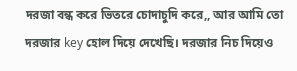দরজা বন্ধ করে ভিতরে চোদাচুদি করে,, আর আমি তো দরজার key হোল দিয়ে দেখেছি। দরজার নিচ দিয়েও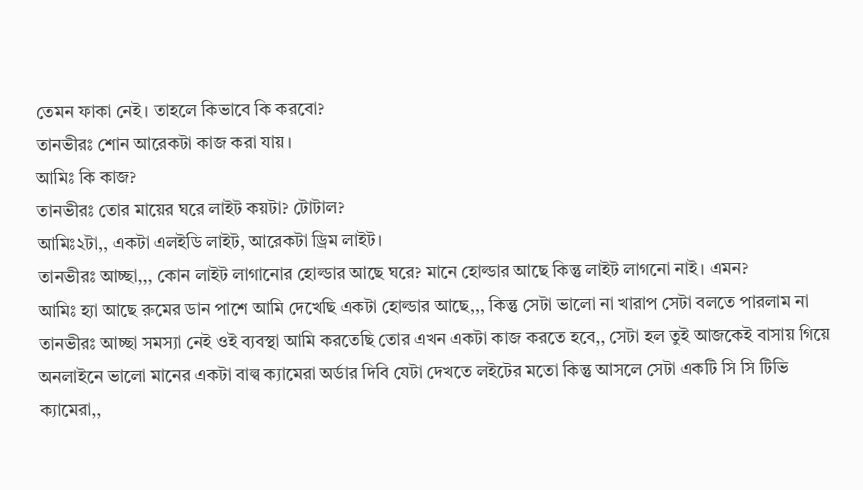তেমন ফাকা নেই। তাহলে কিভাবে কি করবো?
তানভীরঃ শোন আরেকটা কাজ করা যায়।
আমিঃ কি কাজ?
তানভীরঃ তোর মায়ের ঘরে লাইট কয়টা? টোটাল?
আমিঃ২টা,, একটা এলইডি লাইট, আরেকটা ড্রিম লাইট।
তানভীরঃ আচ্ছা,,, কোন লাইট লাগানোর হোল্ডার আছে ঘরে? মানে হোল্ডার আছে কিন্তু লাইট লাগনো নাই। এমন?
আমিঃ হ্যা আছে রুমের ডান পাশে আমি দেখেছি একটা হোল্ডার আছে,,, কিন্তু সেটা ভালো না খারাপ সেটা বলতে পারলাম না
তানভীরঃ আচ্ছা সমস্যা নেই ওই ব্যবস্থা আমি করতেছি তোর এখন একটা কাজ করতে হবে,, সেটা হল তুই আজকেই বাসায় গিয়ে অনলাইনে ভালো মানের একটা বাল্ব ক্যামেরা অর্ডার দিবি যেটা দেখতে লইটের মতো কিন্তু আসলে সেটা একটি সি সি টিভি ক্যামেরা,,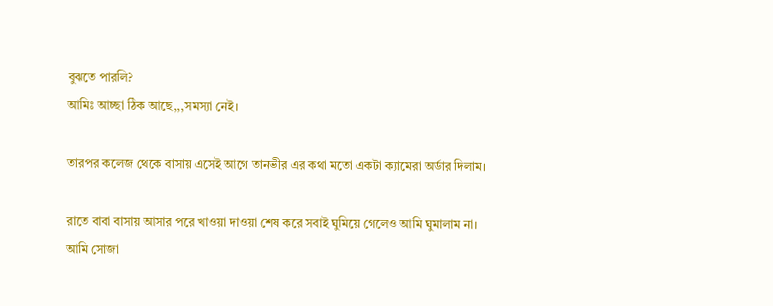বুঝতে পারলি?
আমিঃ আচ্ছা ঠিক আছে,,,সমস্যা নেই।

তারপর কলেজ থেকে বাসায় এসেই আগে তানভীর এর কথা মতো একটা ক্যামেরা অর্ডার দিলাম।

রাতে বাবা বাসায় আসার পরে খাওয়া দাওয়া শেষ করে সবাই ঘুমিয়ে গেলেও আমি ঘুমালাম না।
আমি সোজা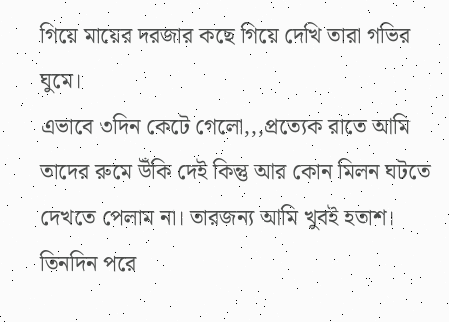গিয়ে মায়ের দরজার কছে গিয়ে দেখি তারা গভির ঘুমে।
এভাবে ৩দিন কেটে গেলো,,,প্রত্যেক রাতে আমি তাদের রুমে উঁকি দেই কিন্তু আর কোন মিলন ঘটতে দেখতে পেলাম না। তারজন্য আমি খুবই হতাশ।
তিনদিন পরে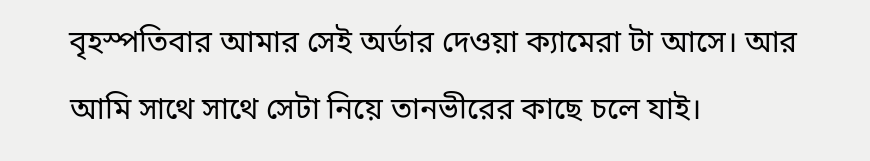বৃহস্পতিবার আমার সেই অর্ডার দেওয়া ক্যামেরা টা আসে। আর আমি সাথে সাথে সেটা নিয়ে তানভীরের কাছে চলে যাই।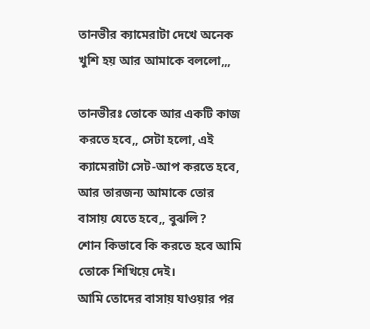তানভীর ক্যামেরাটা দেখে অনেক খুশি হয় আর আমাকে বললো,,,

তানভীরঃ তোকে আর একটি কাজ করতে হবে,, সেটা হলো, এই ক্যামেরাটা সেট-আপ করতে হবে, আর তারজন্য আমাকে তোর বাসায় যেতে হবে,, বুঝলি?
শোন কিভাবে কি করতে হবে আমি তোকে শিখিয়ে দেই।
আমি তোদের বাসায় যাওয়ার পর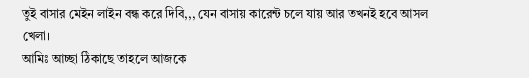তুই বাসার মেইন লাইন বন্ধ করে দিবি,,, যেন বাসায় কারেন্ট চলে যায় আর তখনই হবে আসল খেলা।
আমিঃ আচ্ছা ঠিকাছে তাহলে আজকে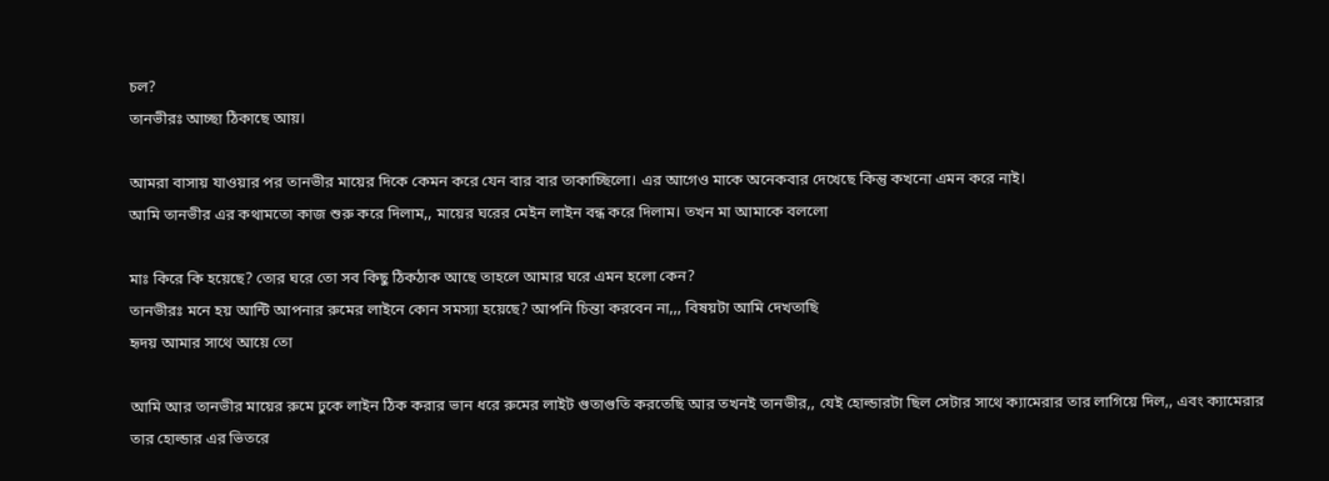চল?
তানভীরঃ আচ্ছা ঠিকাছে আয়।

আমরা বাসায় যাওয়ার পর তানভীর মায়ের দিকে কেমন করে যেন বার বার তাকাচ্ছিলো। এর আগেও মাকে অনেকবার দেখেছে কিন্তু কখনো এমন করে নাই।
আমি তানভীর এর কথামতো কাজ শুরু করে দিলাম,, মায়ের ঘরের মেইন লাইন বন্ধ করে দিলাম। তখন মা আমাকে বললো

মাঃ কিরে কি হয়েছে? তোর ঘরে তো সব কিছু ঠিকঠাক আছে তাহলে আমার ঘরে এমন হলো কেন?
তানভীরঃ মনে হয় আন্টি আপনার রুমের লাইনে কোন সমস্যা হয়েছে? আপনি চিন্তা করবেন না,,, বিষয়টা আমি দেখতাছি
হৃদয় আমার সাথে আয়ে তো

আমি আর তানভীর মায়ের রুমে ঢুকে লাইন ঠিক করার ভান ধরে রুমের লাইট গুতাগুতি করতেছি আর তখনই তানভীর,, যেই হোল্ডারটা ছিল সেটার সাথে ক্যামেরার তার লাগিয়ে দিল,, এবং ক্যামেরার তার হোল্ডার এর ভিতরে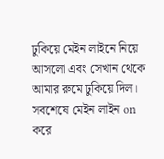ঢুকিয়ে মেইন লাইনে নিয়ে আসলো এবং সেখান থেকে আমার রুমে ঢুকিয়ে দিল। সবশেষে মেইন লাইন on করে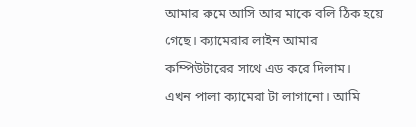আমার রুমে আসি আর মাকে বলি ঠিক হয়ে গেছে। ক্যামেরার লাইন আমার কম্পিউটারের সাথে এড করে দিলাম।
এখন পালা ক্যামেরা টা লাগানো। আমি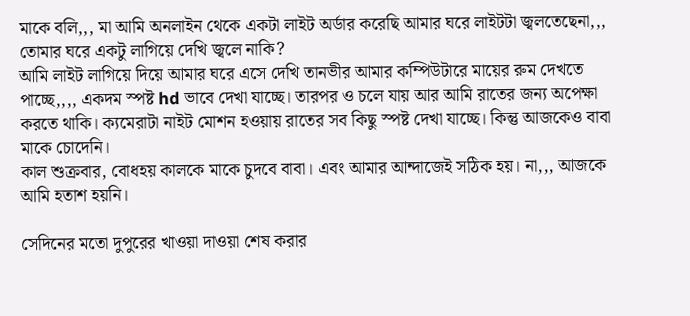মাকে বলি,,, মা আমি অনলাইন থেকে একটা লাইট অর্ডার করেছি আমার ঘরে লাইটটা জ্বলতেছেনা,,, তোমার ঘরে একটু লাগিয়ে দেখি জ্বলে নাকি?
আমি লাইট লাগিয়ে দিয়ে আমার ঘরে এসে দেখি তানভীর আমার কম্পিউটারে মায়ের রুম দেখতে পাচ্ছে,,,, একদম স্পষ্ট hd ভাবে দেখা যাচ্ছে। তারপর ও চলে যায় আর আমি রাতের জন্য অপেক্ষা করতে থাকি। ক্যমেরাটা নাইট মোশন হওয়ায় রাতের সব কিছু স্পষ্ট দেখা যাচ্ছে। কিন্তু আজকেও বাবা মাকে চোদেনি।
কাল শুক্রবার, বোধহয় কালকে মাকে চুদবে বাবা। এবং আমার আন্দাজেই সঠিক হয়। না,,, আজকে আমি হতাশ হয়নি।

সেদিনের মতো দুপুরের খাওয়া দাওয়া শেষ করার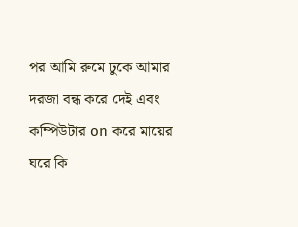পর আমি রুমে ঢুকে আমার দরজা বন্ধ করে দেই এবং কম্পিউটার on করে মায়ের ঘরে কি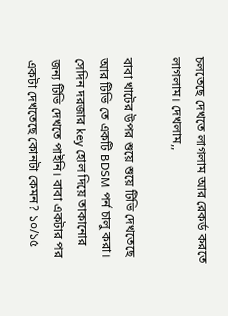চলতেছে দেখতে লাগলাম আর রেকর্ড করতে লাগলাম। দেখলাম,,

বাবা খাটের উপর শুয়ে শুয়ে টিভি দেখতেছে আর টিভি তে একটি BDSM পর্ন চালু করা। সেদিন দরজার key হোল দিয়ে তাকানোর জন্য টিভি দেখতে পাইনি। বাবা একটার পর একটা দেখতেছে কোনটা কেমন? ১০/১৫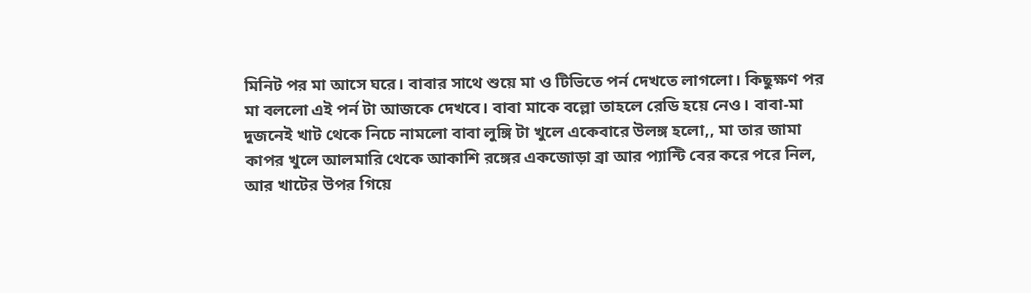মিনিট পর মা আসে ঘরে। বাবার সাথে শুয়ে মা ও টিভিতে পর্ন দেখতে লাগলো। কিছুক্ষণ পর মা বললো এই পর্ন টা আজকে দেখবে। বাবা মাকে বল্লো তাহলে রেডি হয়ে নেও। বাবা-মা দুজনেই খাট থেকে নিচে নামলো বাবা লুঙ্গি টা খুলে একেবারে উলঙ্গ হলো,, মা তার জামা কাপর খুলে আলমারি থেকে আকাশি রঙ্গের একজোড়া ব্রা আর প্যান্টি বের করে পরে নিল, আর খাটের উপর গিয়ে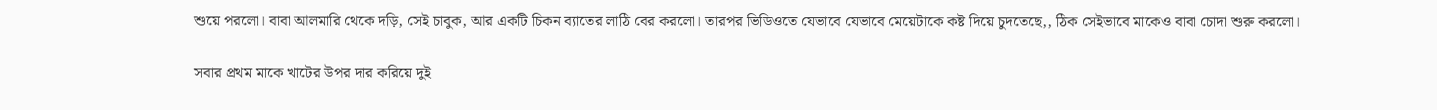শুয়ে পরলো। বাবা আলমারি থেকে দড়ি, সেই চাবুক, আর একটি চিকন ব্যাতের লাঠি বের করলো। তারপর ভিডিওতে যেভাবে যেভাবে মেয়েটাকে কষ্ট দিয়ে চুদতেছে,, ঠিক সেইভাবে মাকেও বাবা চোদা শুরু করলো।

সবার প্রথম মাকে খাটের উপর দার করিয়ে দুই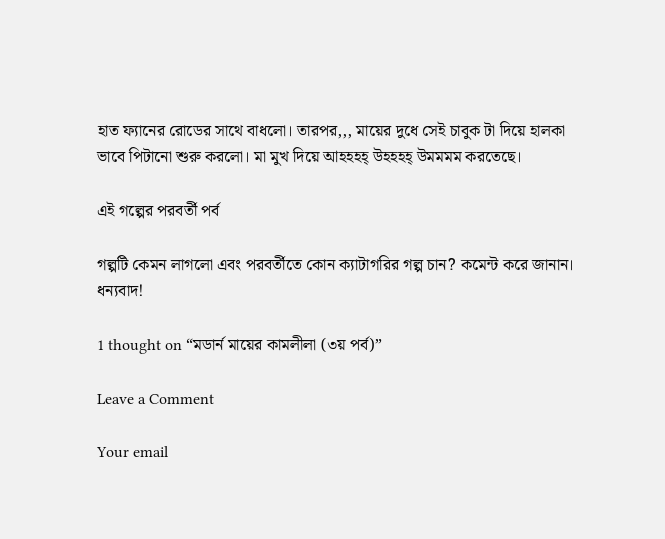হাত ফ্যানের রোডের সাথে বাধলো। তারপর,,, মায়ের দুধে সেই চাবুক টা দিয়ে হালকা ভাবে পিটানো শুরু করলো। মা মুখ দিয়ে আহহহহ্‌ উহহহহ্ উমমমম করতেছে।

এই গল্পের পরবর্তী পর্ব

গল্পটি কেমন লাগলো এবং পরবর্তীতে কোন ক্যাটাগরির গল্প চান? কমেন্ট করে জানান। ধন্যবাদ!

1 thought on “মডার্ন মায়ের কামলীলা (৩য় পর্ব)”

Leave a Comment

Your email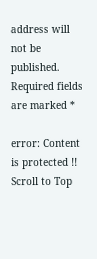address will not be published. Required fields are marked *

error: Content is protected !!
Scroll to Top